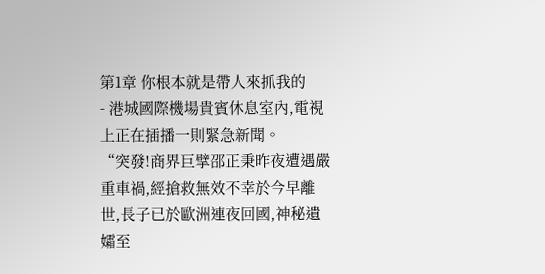第1章 你根本就是帶人來抓我的
- 港城國際機場貴賓休息室內,電視上正在插播一則緊急新聞。
“突發!商界巨擘邵正秉昨夜遭遇嚴重車禍,經搶救無效不幸於今早離世,長子已於歐洲連夜回國,神秘遺孀至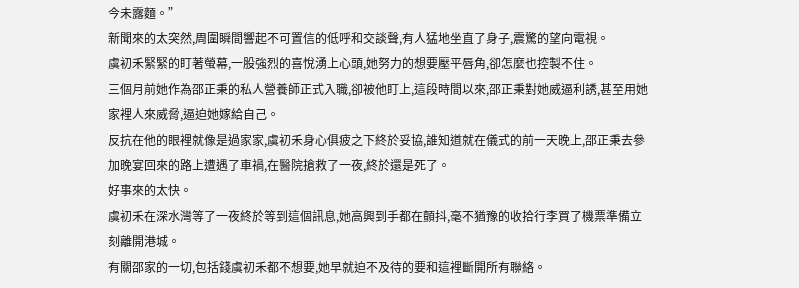今未露麵。”
新聞來的太突然,周圍瞬間響起不可置信的低呼和交談聲,有人猛地坐直了身子,震驚的望向電視。
虞初禾緊緊的盯著螢幕,一股強烈的喜悅湧上心頭,她努力的想要壓平唇角,卻怎麼也控製不住。
三個月前她作為邵正秉的私人營養師正式入職,卻被他盯上,這段時間以來,邵正秉對她威逼利誘,甚至用她家裡人來威脅,逼迫她嫁給自己。
反抗在他的眼裡就像是過家家,虞初禾身心俱疲之下終於妥協,誰知道就在儀式的前一天晚上,邵正秉去參加晚宴回來的路上遭遇了車禍,在醫院搶救了一夜,終於還是死了。
好事來的太快。
虞初禾在深水灣等了一夜終於等到這個訊息,她高興到手都在顫抖,毫不猶豫的收拾行李買了機票準備立刻離開港城。
有關邵家的一切,包括錢虞初禾都不想要,她早就迫不及待的要和這裡斷開所有聯絡。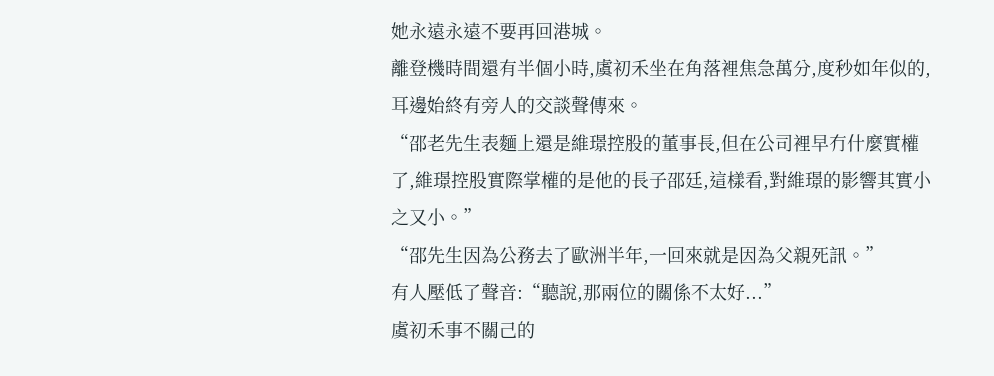她永遠永遠不要再回港城。
離登機時間還有半個小時,虞初禾坐在角落裡焦急萬分,度秒如年似的,耳邊始終有旁人的交談聲傳來。
“邵老先生表麵上還是維璟控股的董事長,但在公司裡早冇什麼實權了,維璟控股實際掌權的是他的長子邵廷,這樣看,對維璟的影響其實小之又小。”
“邵先生因為公務去了歐洲半年,一回來就是因為父親死訊。”
有人壓低了聲音:“聽說,那兩位的關係不太好...”
虞初禾事不關己的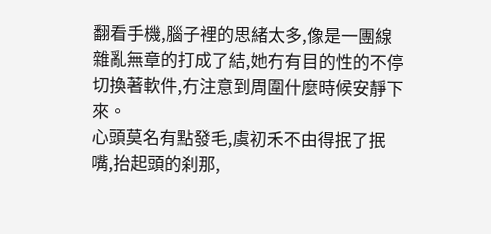翻看手機,腦子裡的思緒太多,像是一團線雜亂無章的打成了結,她冇有目的性的不停切換著軟件,冇注意到周圍什麼時候安靜下來。
心頭莫名有點發毛,虞初禾不由得抿了抿嘴,抬起頭的刹那,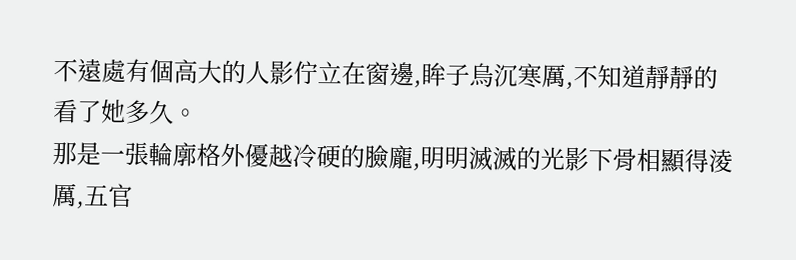不遠處有個高大的人影佇立在窗邊,眸子烏沉寒厲,不知道靜靜的看了她多久。
那是一張輪廓格外優越冷硬的臉龐,明明滅滅的光影下骨相顯得淩厲,五官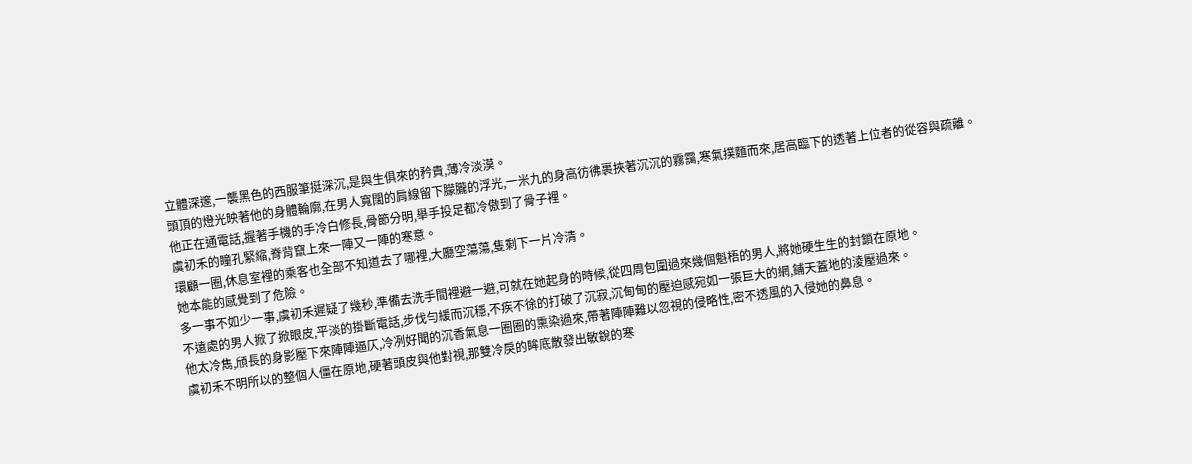立體深邃,一襲黑色的西服筆挺深沉,是與生俱來的矜貴,薄冷淡漠。
頭頂的燈光映著他的身體輪廓,在男人寬闊的肩線留下朦朧的浮光,一米九的身高彷彿裹挾著沉沉的霧靄,寒氣撲麵而來,居高臨下的透著上位者的從容與疏離。
他正在通電話,握著手機的手冷白修長,骨節分明,舉手投足都冷傲到了骨子裡。
虞初禾的瞳孔緊縮,脊背竄上來一陣又一陣的寒意。
環顧一圈,休息室裡的乘客也全部不知道去了哪裡,大廳空蕩蕩,隻剩下一片冷清。
她本能的感覺到了危險。
多一事不如少一事,虞初禾遲疑了幾秒,準備去洗手間裡避一避,可就在她起身的時候,從四周包圍過來幾個魁梧的男人,將她硬生生的封鎖在原地。
不遠處的男人掀了掀眼皮,平淡的掛斷電話,步伐勻緩而沉穩,不疾不徐的打破了沉寂,沉甸甸的壓迫感宛如一張巨大的網,鋪天蓋地的淩壓過來。
他太冷雋,頎長的身影壓下來陣陣逼仄,冷冽好聞的沉香氣息一圈圈的熏染過來,帶著陣陣難以忽視的侵略性,密不透風的入侵她的鼻息。
虞初禾不明所以的整個人僵在原地,硬著頭皮與他對視,那雙冷戾的眸底散發出敏銳的寒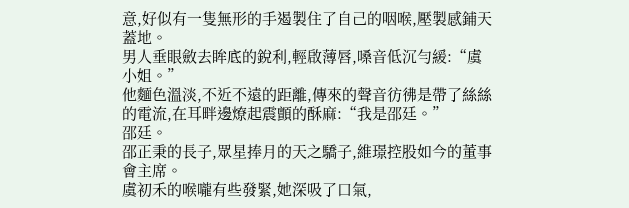意,好似有一隻無形的手遏製住了自己的咽喉,壓製感鋪天蓋地。
男人垂眼斂去眸底的銳利,輕啟薄唇,嗓音低沉勻緩:“虞小姐。”
他麵色溫淡,不近不遠的距離,傳來的聲音彷彿是帶了絲絲的電流,在耳畔邊燎起震顫的酥麻:“我是邵廷。”
邵廷。
邵正秉的長子,眾星捧月的天之驕子,維璟控股如今的董事會主席。
虞初禾的喉嚨有些發緊,她深吸了口氣,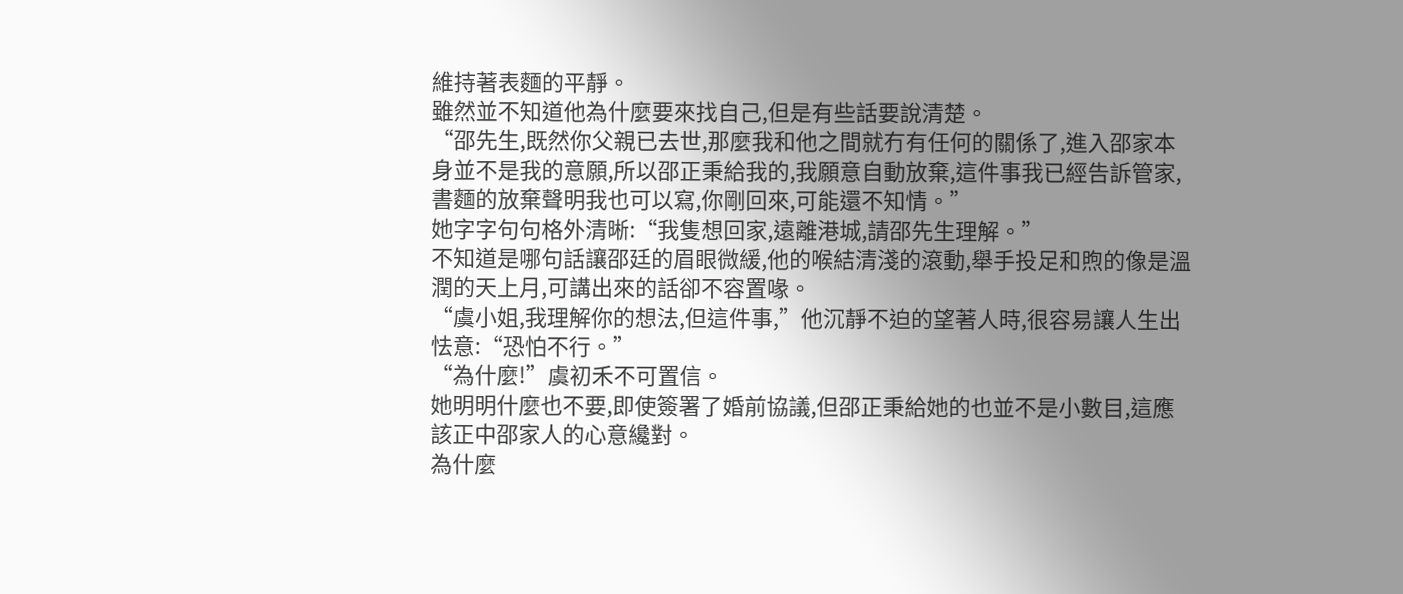維持著表麵的平靜。
雖然並不知道他為什麼要來找自己,但是有些話要說清楚。
“邵先生,既然你父親已去世,那麼我和他之間就冇有任何的關係了,進入邵家本身並不是我的意願,所以邵正秉給我的,我願意自動放棄,這件事我已經告訴管家,書麵的放棄聲明我也可以寫,你剛回來,可能還不知情。”
她字字句句格外清晰:“我隻想回家,遠離港城,請邵先生理解。”
不知道是哪句話讓邵廷的眉眼微緩,他的喉結清淺的滾動,舉手投足和煦的像是溫潤的天上月,可講出來的話卻不容置喙。
“虞小姐,我理解你的想法,但這件事,”他沉靜不迫的望著人時,很容易讓人生出怯意:“恐怕不行。”
“為什麼!”虞初禾不可置信。
她明明什麼也不要,即使簽署了婚前協議,但邵正秉給她的也並不是小數目,這應該正中邵家人的心意纔對。
為什麼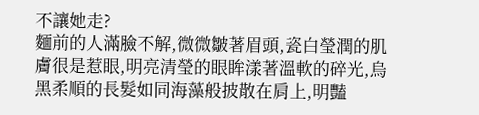不讓她走?
麵前的人滿臉不解,微微皺著眉頭,瓷白瑩潤的肌膚很是惹眼,明亮清瑩的眼眸漾著溫軟的碎光,烏黑柔順的長髮如同海藻般披散在肩上,明豔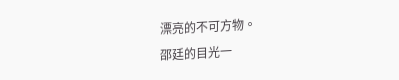漂亮的不可方物。
邵廷的目光一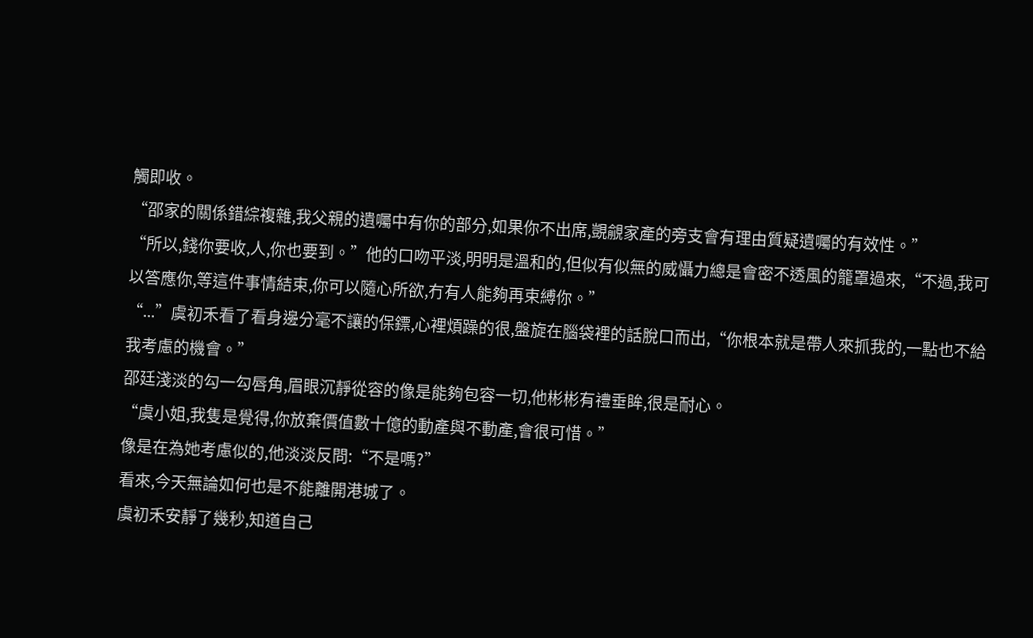觸即收。
“邵家的關係錯綜複雜,我父親的遺囑中有你的部分,如果你不出席,覬覦家產的旁支會有理由質疑遺囑的有效性。”
“所以,錢你要收,人,你也要到。”他的口吻平淡,明明是溫和的,但似有似無的威懾力總是會密不透風的籠罩過來,“不過,我可以答應你,等這件事情結束,你可以隨心所欲,冇有人能夠再束縛你。”
“...”虞初禾看了看身邊分毫不讓的保鏢,心裡煩躁的很,盤旋在腦袋裡的話脫口而出,“你根本就是帶人來抓我的,一點也不給我考慮的機會。”
邵廷淺淡的勾一勾唇角,眉眼沉靜從容的像是能夠包容一切,他彬彬有禮垂眸,很是耐心。
“虞小姐,我隻是覺得,你放棄價值數十億的動產與不動產,會很可惜。”
像是在為她考慮似的,他淡淡反問:“不是嗎?”
看來,今天無論如何也是不能離開港城了。
虞初禾安靜了幾秒,知道自己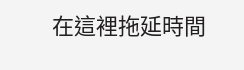在這裡拖延時間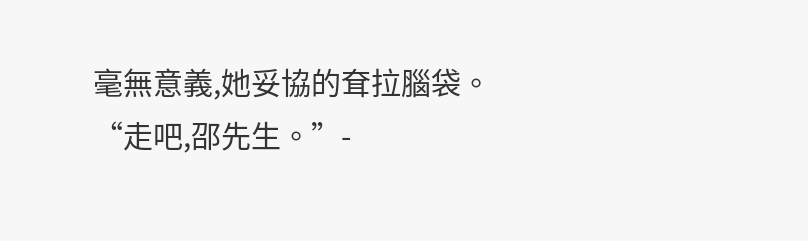毫無意義,她妥協的耷拉腦袋。
“走吧,邵先生。”-